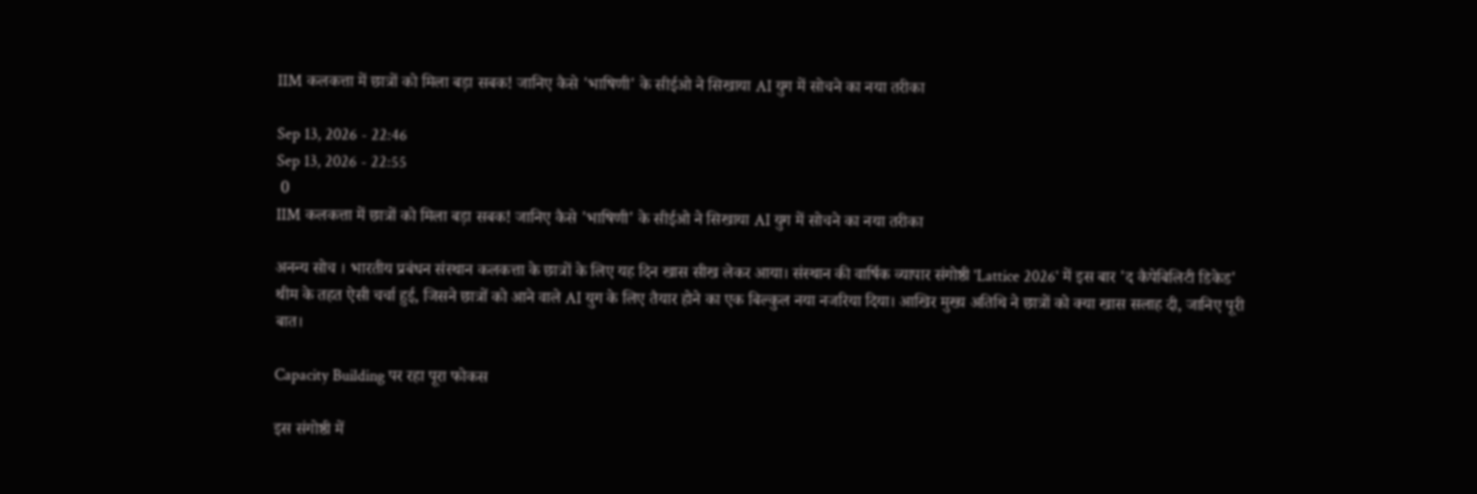IIM कलकत्ता में छात्रों को मिला बड़ा सबक! जानिए कैसे 'भाषिणी' के सीईओ ने सिखाया AI युग में सोचने का नया तरीका

Sep 13, 2026 - 22:46
Sep 13, 2026 - 22:55
 0
IIM कलकत्ता में छात्रों को मिला बड़ा सबक! जानिए कैसे 'भाषिणी' के सीईओ ने सिखाया AI युग में सोचने का नया तरीका

अनन्य सोच । भारतीय प्रबंधन संस्थान कलकत्ता के छात्रों के लिए यह दिन खास सीख लेकर आया। संस्थान की वार्षिक व्यापार संगोष्ठी 'Lattice 2026' में इस बार 'द कैपेबिलिटी डिकेड' थीम के तहत ऐसी चर्चा हुई, जिसने छात्रों को आने वाले AI युग के लिए तैयार होने का एक बिल्कुल नया नजरिया दिया। आखिर मुख्य अतिथि ने छात्रों को क्या खास सलाह दी, जानिए पूरी बात।

Capacity Building पर रहा पूरा फोकस

इस संगोष्ठी में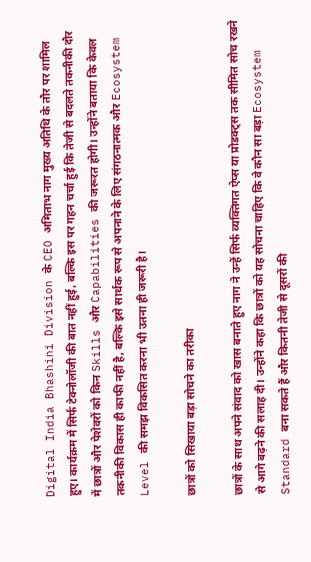Digital India Bhashini Division के CEO अमिताभ नाग मुख्य अतिथि के तौर पर शामिल हुए। कार्यक्रम में सिर्फ टेक्नोलॉजी की बात नहीं हुई, बल्कि इस पर गहन चर्चा हुई कि तेजी से बदलते तकनीकी दौर में छात्रों और पेशेवरों को किन Skills और Capabilities की जरूरत होगी। उन्होंने बताया कि केवल तकनीकी विकास ही काफी नहीं है, बल्कि इसे सार्थक रूप से अपनाने के लिए संगठनात्मक और Ecosystem Level की समझ विकसित करना भी उतना ही जरूरी है।

छात्रों को सिखाया बड़ा सोचने का तरीका

छात्रों के साथ अपने संवाद को खास बनाते हुए नाग ने उन्हें सिर्फ व्यक्तिगत ऐप्स या प्रोडक्ट्स तक सीमित सोच रखने से आगे बढ़ने की सलाह दी। उन्होंने कहा कि छात्रों को यह सोचना चाहिए कि वे कौन सा बड़ा Ecosystem Standard बना सकते हैं और कितनी तेजी से दूसरों की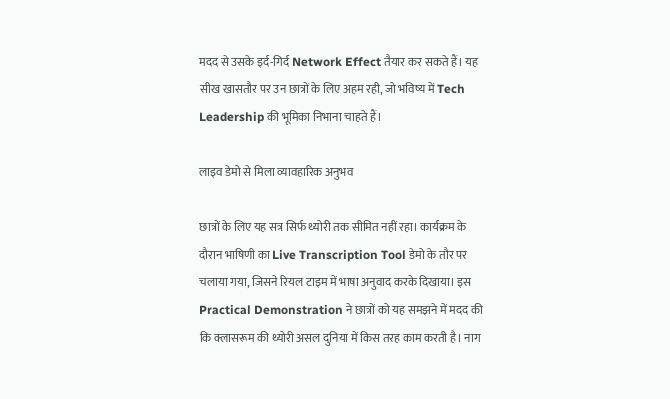मदद से उसके इर्द-गिर्द Network Effect तैयार कर सकते हैं। यह सीख खासतौर पर उन छात्रों के लिए अहम रही, जो भविष्य में Tech Leadership की भूमिका निभाना चाहते हैं।

लाइव डेमो से मिला व्यावहारिक अनुभव

छात्रों के लिए यह सत्र सिर्फ थ्योरी तक सीमित नहीं रहा। कार्यक्रम के दौरान भाषिणी का Live Transcription Tool डेमो के तौर पर चलाया गया, जिसने रियल टाइम में भाषा अनुवाद करके दिखाया। इस Practical Demonstration ने छात्रों को यह समझने में मदद की कि क्लासरूम की थ्योरी असल दुनिया में किस तरह काम करती है। नाग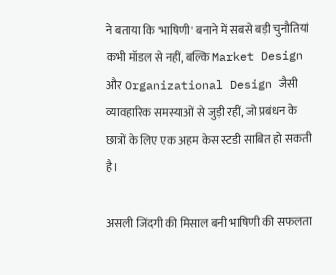ने बताया कि 'भाषिणी' बनाने में सबसे बड़ी चुनौतियां कभी मॉडल से नहीं, बल्कि Market Design और Organizational Design जैसी व्यावहारिक समस्याओं से जुड़ी रहीं, जो प्रबंधन के छात्रों के लिए एक अहम केस स्टडी साबित हो सकती है।

असली जिंदगी की मिसाल बनी भाषिणी की सफलता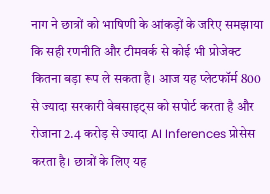नाग ने छात्रों को भाषिणी के आंकड़ों के जरिए समझाया कि सही रणनीति और टीमवर्क से कोई भी प्रोजेक्ट कितना बड़ा रूप ले सकता है। आज यह प्लेटफॉर्म 800 से ज्यादा सरकारी वेबसाइट्स को सपोर्ट करता है और रोजाना 2.4 करोड़ से ज्यादा AI Inferences प्रोसेस करता है। छात्रों के लिए यह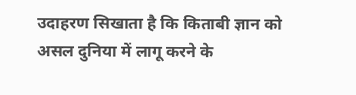उदाहरण सिखाता है कि किताबी ज्ञान को असल दुनिया में लागू करने के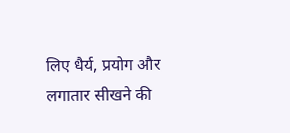लिए धैर्य, प्रयोग और लगातार सीखने की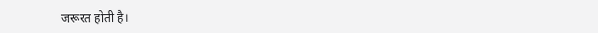जरूरत होती है।